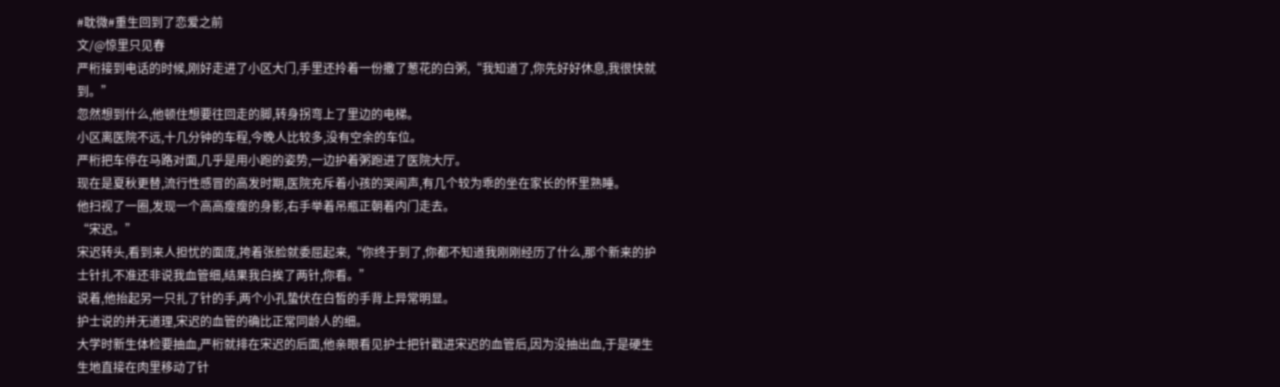#耽微#重生回到了恋爱之前
文/@惊里只见春
严桁接到电话的时候,刚好走进了小区大门,手里还拎着一份撒了葱花的白粥,“我知道了,你先好好休息,我很快就到。”
忽然想到什么,他顿住想要往回走的脚,转身拐弯上了里边的电梯。
小区离医院不远,十几分钟的车程,今晚人比较多,没有空余的车位。
严桁把车停在马路对面,几乎是用小跑的姿势,一边护着粥跑进了医院大厅。
现在是夏秋更替,流行性感冒的高发时期,医院充斥着小孩的哭闹声,有几个较为乖的坐在家长的怀里熟睡。
他扫视了一圈,发现一个高高瘦瘦的身影,右手举着吊瓶正朝着内门走去。
“宋迟。”
宋迟转头,看到来人担忧的面庞,挎着张脸就委屈起来,“你终于到了,你都不知道我刚刚经历了什么,那个新来的护士针扎不准还非说我血管细,结果我白挨了两针,你看。”
说着,他抬起另一只扎了针的手,两个小孔蛰伏在白皙的手背上异常明显。
护士说的并无道理,宋迟的血管的确比正常同龄人的细。
大学时新生体检要抽血,严桁就排在宋迟的后面,他亲眼看见护士把针戳进宋迟的血管后,因为没抽出血,于是硬生生地直接在肉里移动了针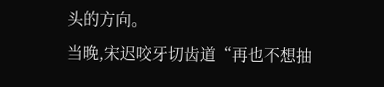头的方向。
当晚,宋迟咬牙切齿道“再也不想抽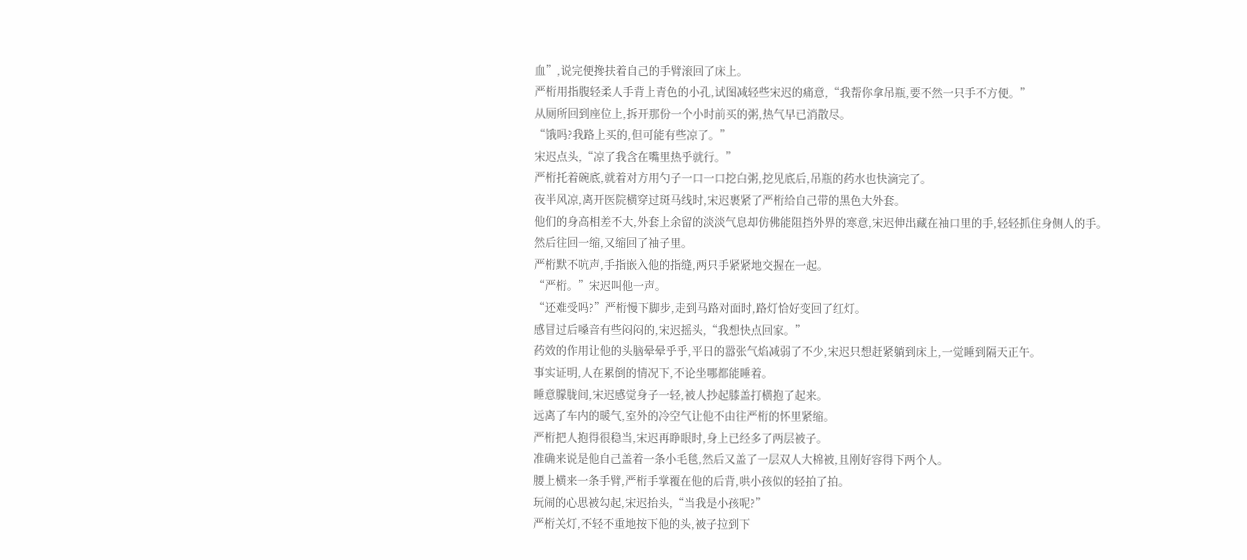血”,说完便搀扶着自己的手臂滚回了床上。
严桁用指腹轻柔人手背上青色的小孔,试图减轻些宋迟的痛意,“我帮你拿吊瓶,要不然一只手不方便。”
从厕所回到座位上,拆开那份一个小时前买的粥,热气早已消散尽。
“饿吗?我路上买的,但可能有些凉了。”
宋迟点头,“凉了我含在嘴里热乎就行。”
严桁托着碗底,就着对方用勺子一口一口挖白粥,挖见底后,吊瓶的药水也快滴完了。
夜半风凉,离开医院横穿过斑马线时,宋迟裹紧了严桁给自己带的黑色大外套。
他们的身高相差不大,外套上余留的淡淡气息却仿佛能阻挡外界的寒意,宋迟伸出藏在袖口里的手,轻轻抓住身侧人的手。
然后往回一缩,又缩回了袖子里。
严桁默不吭声,手指嵌入他的指缝,两只手紧紧地交握在一起。
“严桁。”宋迟叫他一声。
“还难受吗?”严桁慢下脚步,走到马路对面时,路灯恰好变回了红灯。
感冒过后嗓音有些闷闷的,宋迟摇头,“我想快点回家。”
药效的作用让他的头脑晕晕乎乎,平日的嚣张气焰减弱了不少,宋迟只想赶紧躺到床上,一觉睡到隔天正午。
事实证明,人在累倒的情况下,不论坐哪都能睡着。
睡意朦胧间,宋迟感觉身子一轻,被人抄起膝盖打横抱了起来。
远离了车内的暖气,室外的冷空气让他不由往严桁的怀里紧缩。
严桁把人抱得很稳当,宋迟再睁眼时,身上已经多了两层被子。
准确来说是他自己盖着一条小毛毯,然后又盖了一层双人大棉被,且刚好容得下两个人。
腰上横来一条手臂,严桁手掌覆在他的后背,哄小孩似的轻拍了拍。
玩闹的心思被勾起,宋迟抬头,“当我是小孩呢?”
严桁关灯,不轻不重地按下他的头,被子拉到下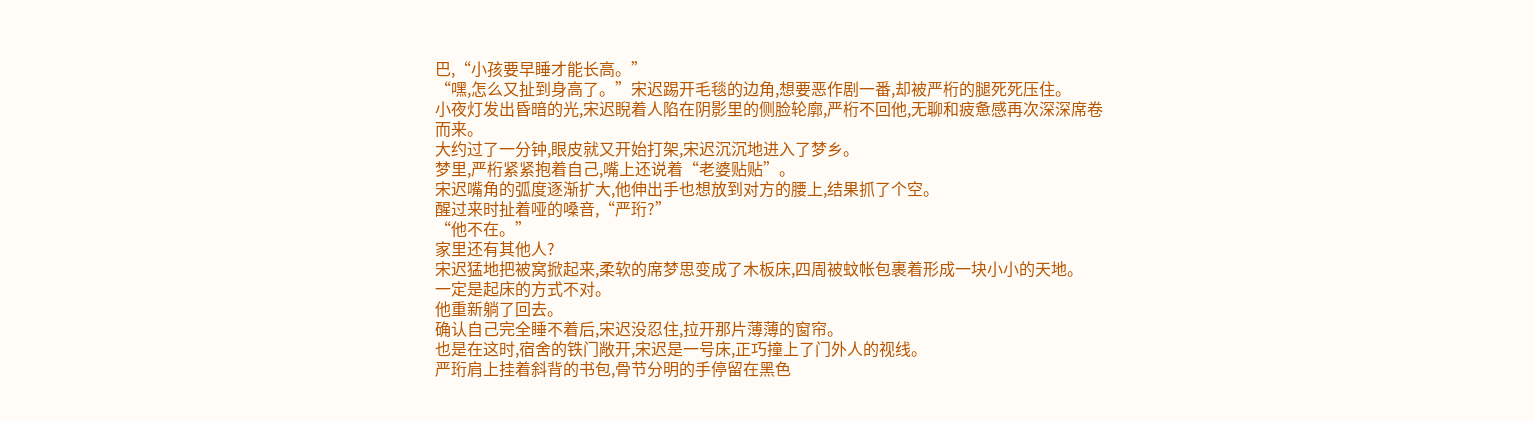巴,“小孩要早睡才能长高。”
“嘿,怎么又扯到身高了。”宋迟踢开毛毯的边角,想要恶作剧一番,却被严桁的腿死死压住。
小夜灯发出昏暗的光,宋迟睨着人陷在阴影里的侧脸轮廓,严桁不回他,无聊和疲惫感再次深深席卷而来。
大约过了一分钟,眼皮就又开始打架,宋迟沉沉地进入了梦乡。
梦里,严桁紧紧抱着自己,嘴上还说着“老婆贴贴”。
宋迟嘴角的弧度逐渐扩大,他伸出手也想放到对方的腰上,结果抓了个空。
醒过来时扯着哑的嗓音,“严珩?”
“他不在。”
家里还有其他人?
宋迟猛地把被窝掀起来,柔软的席梦思变成了木板床,四周被蚊帐包裹着形成一块小小的天地。
一定是起床的方式不对。
他重新躺了回去。
确认自己完全睡不着后,宋迟没忍住,拉开那片薄薄的窗帘。
也是在这时,宿舍的铁门敞开,宋迟是一号床,正巧撞上了门外人的视线。
严珩肩上挂着斜背的书包,骨节分明的手停留在黑色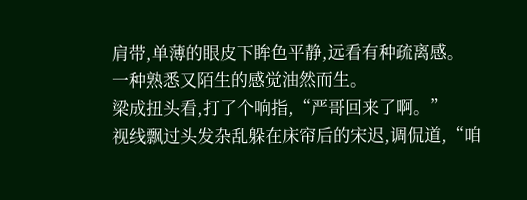肩带,单薄的眼皮下眸色平静,远看有种疏离感。
一种熟悉又陌生的感觉油然而生。
梁成扭头看,打了个响指,“严哥回来了啊。”
视线飘过头发杂乱躲在床帘后的宋迟,调侃道,“咱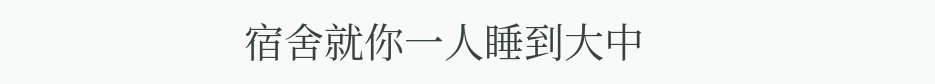宿舍就你一人睡到大中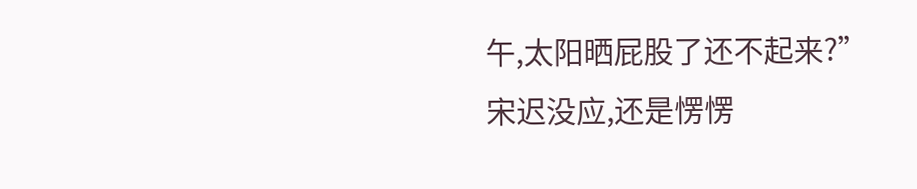午,太阳晒屁股了还不起来?”
宋迟没应,还是愣愣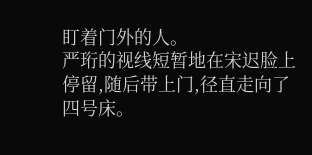盯着门外的人。
严珩的视线短暂地在宋迟脸上停留,随后带上门,径直走向了四号床。